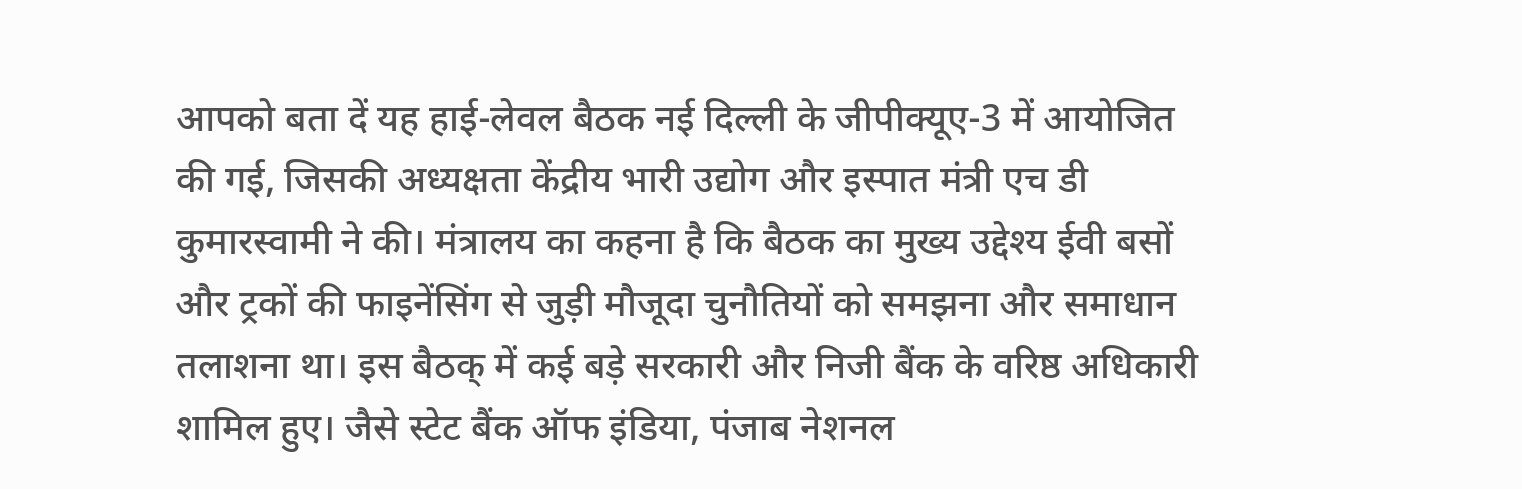आपको बता दें यह हाई-लेवल बैठक नई दिल्ली के जीपीक्यूए-3 में आयोजित की गई, जिसकी अध्यक्षता केंद्रीय भारी उद्योग और इस्पात मंत्री एच डी कुमारस्वामी ने की। मंत्रालय का कहना है कि बैठक का मुख्य उद्देश्य ईवी बसों और ट्रकों की फाइनेंसिंग से जुड़ी मौजूदा चुनौतियों को समझना और समाधान तलाशना था। इस बैठक् में कई बड़े सरकारी और निजी बैंक के वरिष्ठ अधिकारी शामिल हुए। जैसे स्टेट बैंक ऑफ इंडिया, पंजाब नेशनल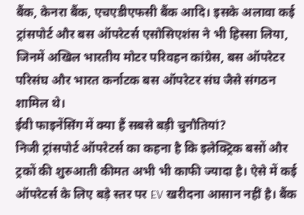बैंक, केनरा बैंक, एचएडीएफसी बैंक आदि। इसके अलावा कई ट्रांसपोर्ट और बस ऑपरेटर्स एसोसिएशंस ने भी हिस्सा लिया, जिनमें अखिल भारतीय मोटर परिवहन कांग्रेस, बस ऑपरेटर परिसंघ और भारत कर्नाटक बस ऑपरेटर संघ जैसे संगठन शामिल थे।
ईवी फाइनेंसिंग में क्या हैं सबसे बड़ी चुनौतियां?
निजी ट्रांसपोर्ट ऑपरेटर्स का कहना है कि इलेक्ट्रिक बसों और ट्रकों की शुरुआती कीमत अभी भी काफी ज्यादा है। ऐसे में कई ऑपरेटर्स के लिए बड़े स्तर पर EV खरीदना आसान नहीं है। बैंक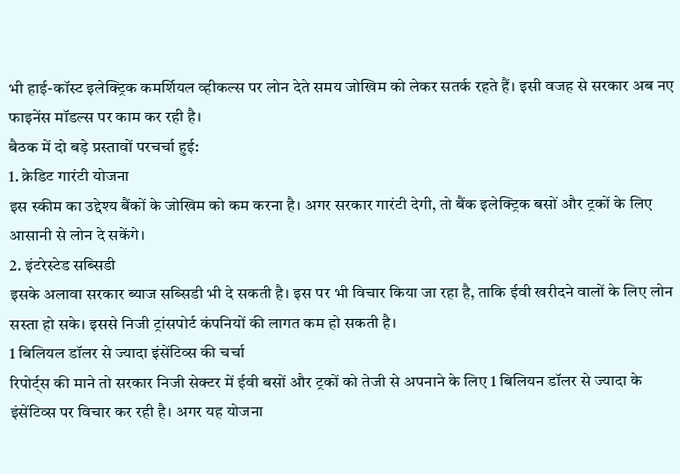भी हाई-कॉस्ट इलेक्ट्रिक कमर्शियल व्हीकल्स पर लोन देते समय जोखिम को लेकर सतर्क रहते हैं। इसी वजह से सरकार अब नए फाइनेंस मॉडल्स पर काम कर रही है।
बैठक में दो बड़े प्रस्तावों परचर्चा हुई:
1. क्रेडिट गारंटी योजना
इस स्कीम का उद्देश्य बैंकों के जोखिम को कम करना है। अगर सरकार गारंटी देगी, तो बैंक इलेक्ट्रिक बसों और ट्रकों के लिए आसानी से लोन दे सकेंगे।
2. इंटरेस्टेड सब्सिडी
इसके अलावा सरकार ब्याज सब्सिडी भी दे सकती है। इस पर भी विचार किया जा रहा है, ताकि ईवी खरीदने वालों के लिए लोन सस्ता हो सके। इससे निजी ट्रांसपोर्ट कंपनियों की लागत कम हो सकती है।
1 बिलियल डॉलर से ज्यादा इंसेंटिव्स की चर्चा
रिपोर्ट्स की माने तो सरकार निजी सेक्टर में ईवी बसों और ट्रकों को तेजी से अपनाने के लिए 1 बिलियन डॉलर से ज्यादा के इंसेंटिव्स पर विचार कर रही है। अगर यह योजना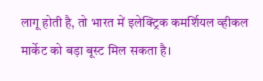लागू होती है, तो भारत में इलेक्ट्रिक कमर्शियल व्हीकल मार्केट को बड़ा बूस्ट मिल सकता है।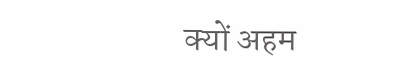क्यों अहम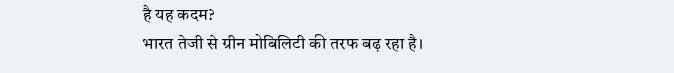है यह कदम?
भारत तेजी से ग्रीन मोबिलिटी की तरफ बढ़ रहा है।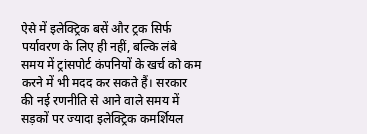ऐसे में इलेक्ट्रिक बसें और ट्रक सिर्फ पर्यावरण के लिए ही नहीं, बल्कि लंबे समय में ट्रांसपोर्ट कंपनियों के खर्च को कम करने में भी मदद कर सकते हैं। सरकार की नई रणनीति से आने वाले समय में सड़कों पर ज्यादा इलेक्ट्रिक कमर्शियल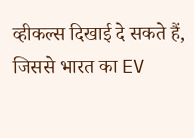व्हीकल्स दिखाई दे सकते हैं, जिससे भारत का EV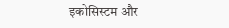इकोसिस्टम और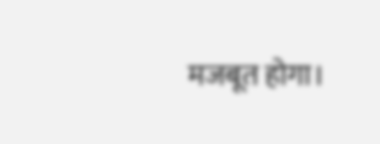मजबूत होगा।